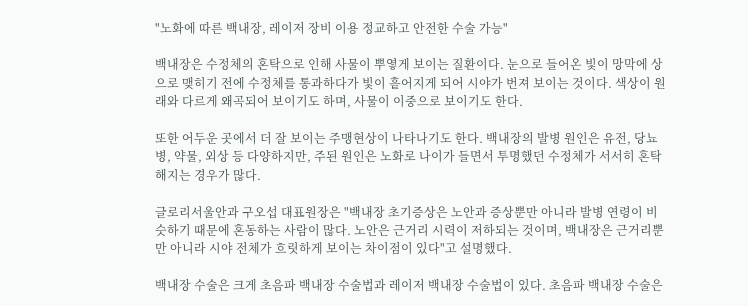"노화에 따른 백내장, 레이저 장비 이용 정교하고 안전한 수술 가능"

백내장은 수정체의 혼탁으로 인해 사물이 뿌옇게 보이는 질환이다. 눈으로 들어온 빛이 망막에 상으로 맺히기 전에 수정체를 통과하다가 빛이 흩어지게 되어 시야가 번져 보이는 것이다. 색상이 원래와 다르게 왜곡되어 보이기도 하며, 사물이 이중으로 보이기도 한다.

또한 어두운 곳에서 더 잘 보이는 주맹현상이 나타나기도 한다. 백내장의 발병 원인은 유전, 당뇨병, 약물, 외상 등 다양하지만, 주된 원인은 노화로 나이가 들면서 투명했던 수정체가 서서히 혼탁해지는 경우가 많다.

글로리서울안과 구오섭 대표원장은 "백내장 초기증상은 노안과 증상뿐만 아니라 발병 연령이 비슷하기 때문에 혼동하는 사람이 많다. 노안은 근거리 시력이 저하되는 것이며, 백내장은 근거리뿐만 아니라 시야 전체가 흐릿하게 보이는 차이점이 있다"고 설명했다.

백내장 수술은 크게 초음파 백내장 수술법과 레이저 백내장 수술법이 있다. 초음파 백내장 수술은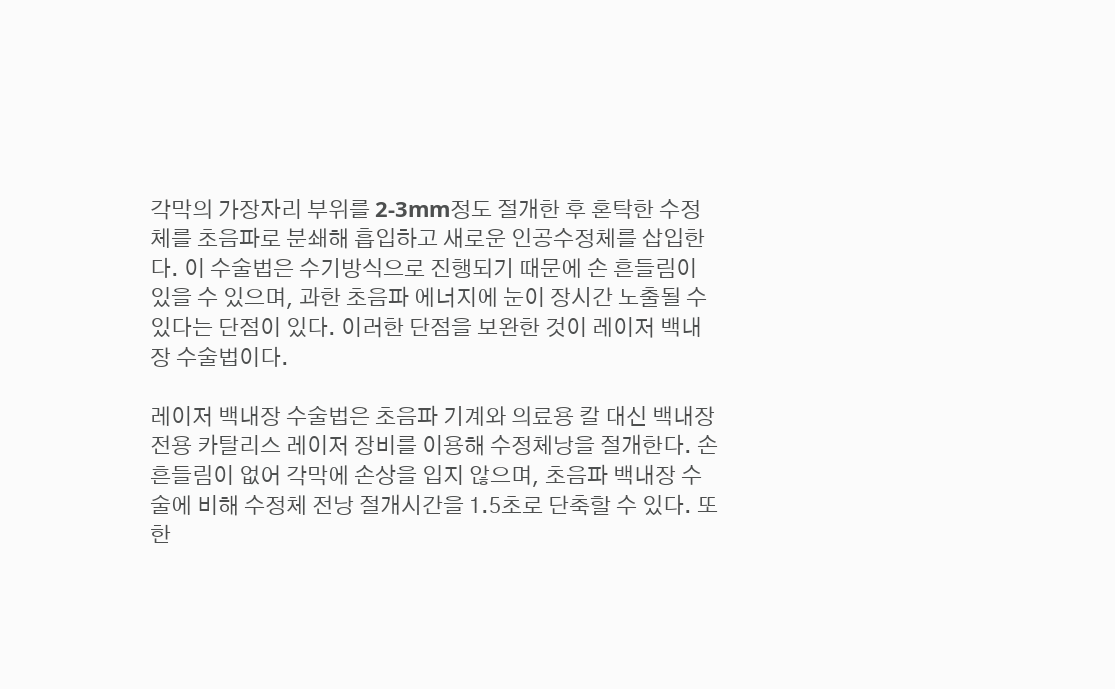각막의 가장자리 부위를 2-3mm정도 절개한 후 혼탁한 수정체를 초음파로 분쇄해 흡입하고 새로운 인공수정체를 삽입한다. 이 수술법은 수기방식으로 진행되기 때문에 손 흔들림이 있을 수 있으며, 과한 초음파 에너지에 눈이 장시간 노출될 수 있다는 단점이 있다. 이러한 단점을 보완한 것이 레이저 백내장 수술법이다.

레이저 백내장 수술법은 초음파 기계와 의료용 칼 대신 백내장 전용 카탈리스 레이저 장비를 이용해 수정체낭을 절개한다. 손 흔들림이 없어 각막에 손상을 입지 않으며, 초음파 백내장 수술에 비해 수정체 전낭 절개시간을 1.5초로 단축할 수 있다. 또한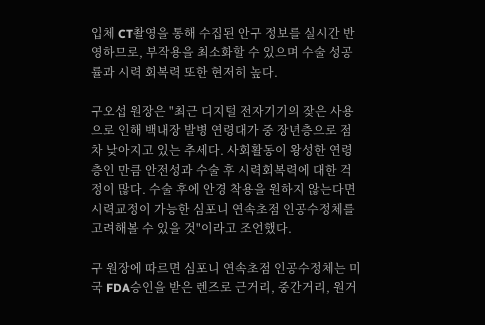입체 CT촬영을 통해 수집된 안구 정보를 실시간 반영하므로, 부작용을 최소화할 수 있으며 수술 성공률과 시력 회복력 또한 현저히 높다.

구오섭 원장은 "최근 디지털 전자기기의 잦은 사용으로 인해 백내장 발병 연령대가 중 장년층으로 점차 낮아지고 있는 추세다. 사회활동이 왕성한 연령층인 만큼 안전성과 수술 후 시력회복력에 대한 걱정이 많다. 수술 후에 안경 착용을 원하지 않는다면 시력교정이 가능한 심포니 연속초점 인공수정체를 고려해볼 수 있을 것"이라고 조언했다.

구 원장에 따르면 심포니 연속초점 인공수정체는 미국 FDA승인을 받은 렌즈로 근거리, 중간거리, 원거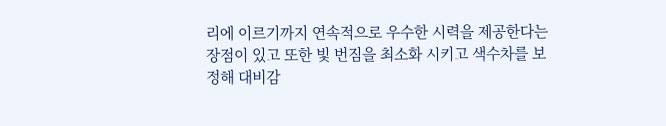리에 이르기까지 연속적으로 우수한 시력을 제공한다는 장점이 있고 또한 빛 번짐을 최소화 시키고 색수차를 보정해 대비감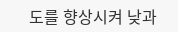도를 향상시켜 낮과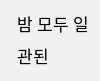밤 모두 일관된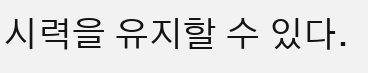시력을 유지할 수 있다.